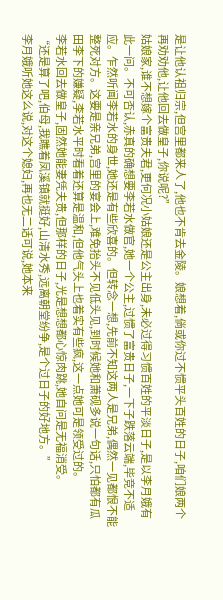是让他认祖归宗,但宫里都来人了,他也不肯去金陵。娘想着,倘或你过不惯平头百姓的日子,咱们娘两个再劝劝他,让他回去做皇子,你说呢?”
姑娘家,谁不想嫁个富贵夫君,更何况小姑娘还是公主出身,未必过得习惯百姓的平淡日子,是以李月娥有此一问。不可否认,赤真的确想要李若水做官,她一个公主,过惯了富贵日子,一下子跌落云端,毕竞不适应。乍然听闻李若水的身世,她还是有些欣喜的。但转念一想,先前不知这两人是兄弟,偶然一见都恨不能整死对方。这要是亲兄弟,宫里的宴会上,难免抬头不见低头见,到时候她和萧砚多说一句话,只怕都有瓜田李下的嫌疑,李若水平时看着还算是温和,但他气头上也着实有些疯,这一点她可是领受过的。
李若水回去做皇子,固然她能妻凭夫贵,但那样的日子,光是想想都心惊肉跳,她自问是无福消受。
“还是算了吧,伯母,我瞧着凤溪镇就挺好,山清水秀,远离朝堂纷争,是个过日子的好地方。”
李月娥听她这么说,对这个媳妇,再也无二话可说,她本来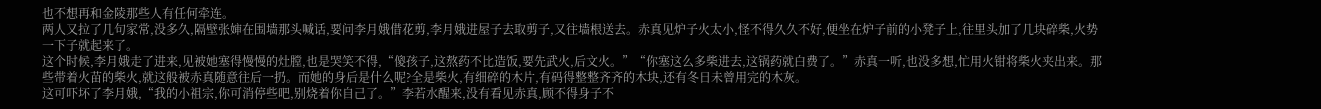也不想再和金陵那些人有任何牵连。
两人又拉了几句家常,没多久,隔壁张婶在围墙那头喊话,要问李月娥借花剪,李月娥进屋子去取剪子,又往墙根送去。赤真见炉子火太小,怪不得久久不好,便坐在炉子前的小凳子上,往里头加了几块碎柴,火势一下子就起来了。
这个时候,李月娥走了进来,见被她塞得慢慢的灶膛,也是哭笑不得,“傻孩子,这熬药不比造饭,要先武火,后文火。”“你塞这么多柴进去,这锅药就白费了。”赤真一听,也没多想,忙用火钳将柴火夹出来。那些带着火苗的柴火,就这般被赤真随意往后一扔。而她的身后是什么呢?全是柴火,有细碎的木片,有码得整整齐齐的木块,还有冬日未曾用完的木灰。
这可吓坏了李月娥,“我的小祖宗,你可消停些吧,别烧着你自己了。”李若水醒来,没有看见赤真,顾不得身子不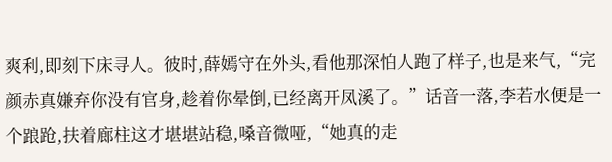爽利,即刻下床寻人。彼时,薛嫣守在外头,看他那深怕人跑了样子,也是来气,“完颜赤真嫌弃你没有官身,趁着你晕倒,已经离开凤溪了。”话音一落,李若水便是一个踉跄,扶着廊柱这才堪堪站稳,嗓音微哑,“她真的走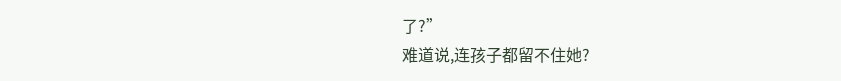了?”
难道说,连孩子都留不住她?